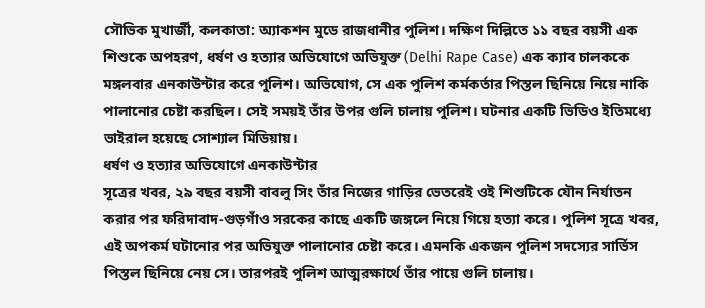সৌভিক মুখার্জী, কলকাতা: অ্যাকশন মুডে রাজধানীর পুলিশ। দক্ষিণ দিল্লিতে ১১ বছর বয়সী এক শিশুকে অপহরণ, ধর্ষণ ও হত্যার অভিযোগে অভিযুক্ত (Delhi Rape Case) এক ক্যাব চালককে মঙ্গলবার এনকাউন্টার করে পুলিশ। অভিযোগ, সে এক পুলিশ কর্মকর্তার পিস্তল ছিনিয়ে নিয়ে নাকি পালানোর চেষ্টা করছিল। সেই সময়ই তাঁর উপর গুলি চালায় পুলিশ। ঘটনার একটি ভিডিও ইতিমধ্যে ভাইরাল হয়েছে সোশ্যাল মিডিয়ায়।
ধর্ষণ ও হত্যার অভিযোগে এনকাউন্টার
সূত্রের খবর, ২৯ বছর বয়সী বাবলু সিং তাঁর নিজের গাড়ির ভেতরেই ওই শিশুটিকে যৌন নির্যাতন করার পর ফরিদাবাদ-গুড়গাঁও সরকের কাছে একটি জঙ্গলে নিয়ে গিয়ে হত্যা করে। পুলিশ সূত্রে খবর, এই অপকর্ম ঘটানোর পর অভিযুক্ত পালানোর চেষ্টা করে। এমনকি একজন পুলিশ সদস্যের সার্ভিস পিস্তল ছিনিয়ে নেয় সে। তারপরই পুলিশ আত্মরক্ষার্থে তাঁর পায়ে গুলি চালায়।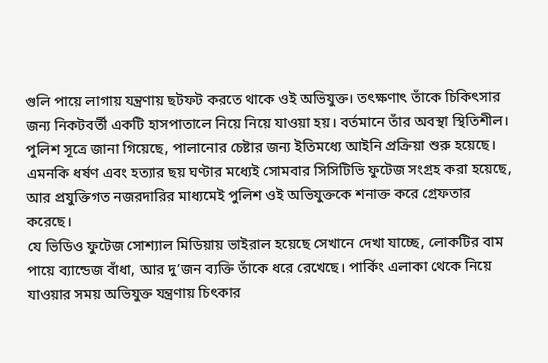গুলি পায়ে লাগায় যন্ত্রণায় ছটফট করতে থাকে ওই অভিযুক্ত। তৎক্ষণাৎ তাঁকে চিকিৎসার জন্য নিকটবর্তী একটি হাসপাতালে নিয়ে নিয়ে যাওয়া হয়। বর্তমানে তাঁর অবস্থা স্থিতিশীল। পুলিশ সূত্রে জানা গিয়েছে, পালানোর চেষ্টার জন্য ইতিমধ্যে আইনি প্রক্রিয়া শুরু হয়েছে। এমনকি ধর্ষণ এবং হত্যার ছয় ঘণ্টার মধ্যেই সোমবার সিসিটিভি ফুটেজ সংগ্রহ করা হয়েছে, আর প্রযুক্তিগত নজরদারির মাধ্যমেই পুলিশ ওই অভিযুক্তকে শনাক্ত করে গ্রেফতার করেছে।
যে ভিডিও ফুটেজ সোশ্যাল মিডিয়ায় ভাইরাল হয়েছে সেখানে দেখা যাচ্ছে, লোকটির বাম পায়ে ব্যান্ডেজ বাঁধা, আর দু’জন ব্যক্তি তাঁকে ধরে রেখেছে। পার্কিং এলাকা থেকে নিয়ে যাওয়ার সময় অভিযুক্ত যন্ত্রণায় চিৎকার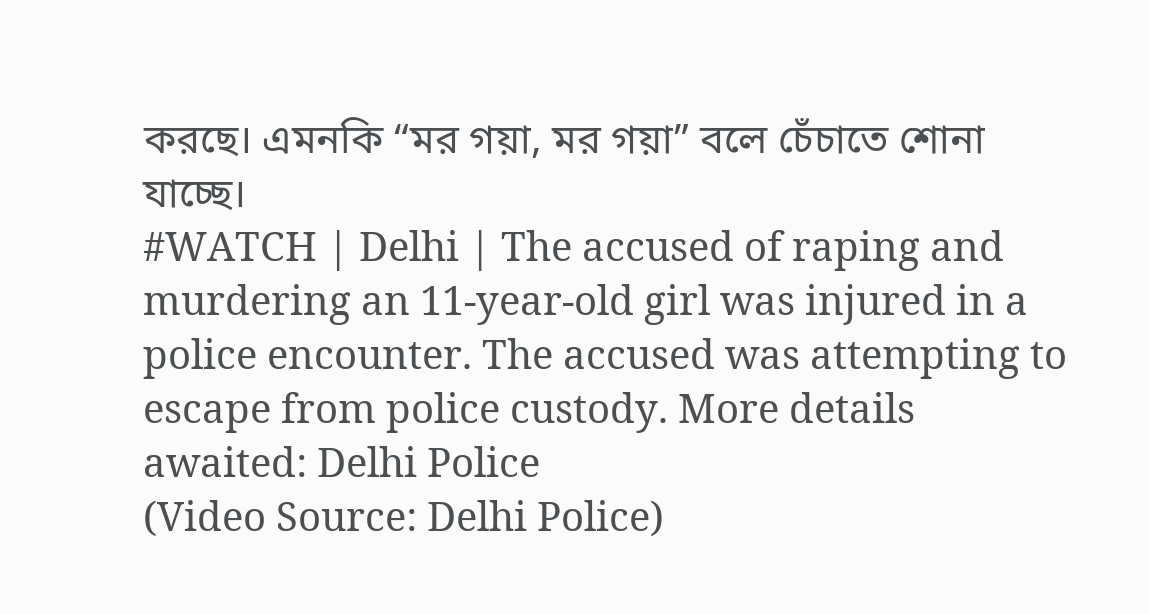করছে। এমনকি “মর গয়া, মর গয়া” বলে চেঁচাতে শোনা যাচ্ছে।
#WATCH | Delhi | The accused of raping and murdering an 11-year-old girl was injured in a police encounter. The accused was attempting to escape from police custody. More details awaited: Delhi Police
(Video Source: Delhi Police)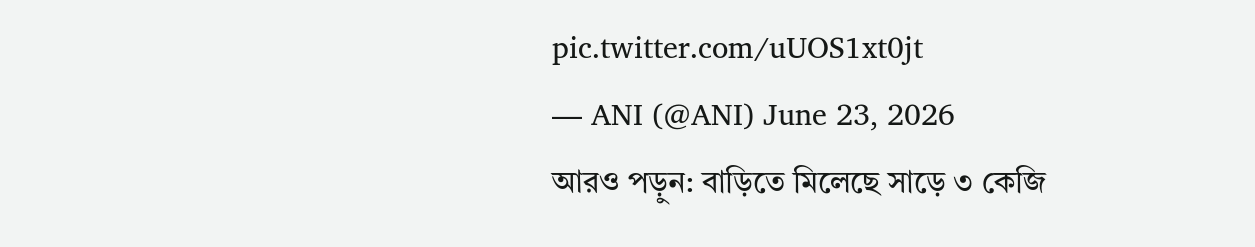pic.twitter.com/uUOS1xt0jt
— ANI (@ANI) June 23, 2026
আরও পড়ুন: বাড়িতে মিলেছে সাড়ে ৩ কেজি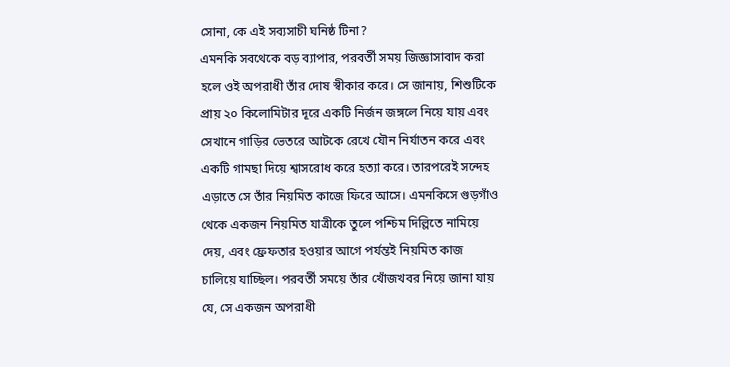সোনা, কে এই সব্যসাচী ঘনিষ্ঠ টিনা?
এমনকি সবথেকে বড় ব্যাপার, পরবর্তী সময় জিজ্ঞাসাবাদ করা হলে ওই অপরাধী তাঁর দোষ স্বীকার করে। সে জানায়, শিশুটিকে প্রায় ২০ কিলোমিটার দূরে একটি নির্জন জঙ্গলে নিয়ে যায় এবং সেখানে গাড়ির ভেতরে আটকে রেখে যৌন নির্যাতন করে এবং একটি গামছা দিয়ে শ্বাসরোধ করে হত্যা করে। তারপরেই সন্দেহ এড়াতে সে তাঁর নিয়মিত কাজে ফিরে আসে। এমনকিসে গুড়গাঁও থেকে একজন নিয়মিত যাত্রীকে তুলে পশ্চিম দিল্লিতে নামিয়ে দেয়, এবং ফ্রেফতার হওয়ার আগে পর্যন্তই নিয়মিত কাজ চালিয়ে যাচ্ছিল। পরবর্তী সময়ে তাঁর খোঁজখবর নিয়ে জানা যায় যে, সে একজন অপরাধী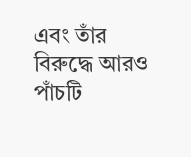এবং তাঁর বিরুদ্ধে আরও পাঁচটি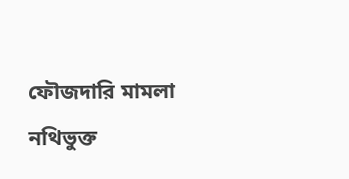ফৌজদারি মামলা নথিভুক্ত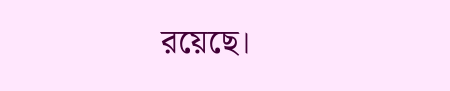রয়েছে।